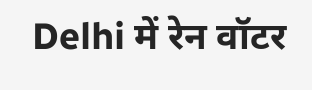Delhi में रेन वॉटर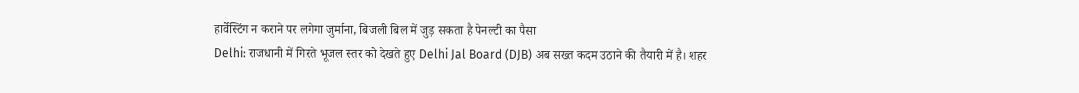हार्वेस्टिंग न कराने पर लगेगा जुर्माना, बिजली बिल में जुड़ सकता है पेनल्टी का पैसा
Delhi: राजधानी में गिरते भूजल स्तर को देखते हुए Delhi Jal Board (DJB) अब सख्त कदम उठाने की तैयारी में है। शहर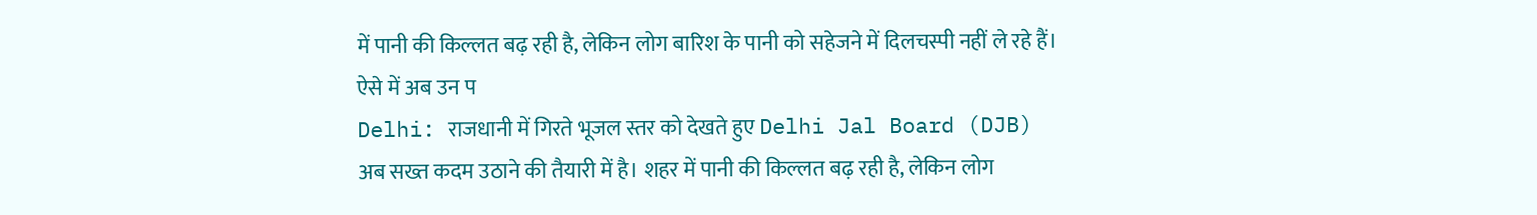में पानी की किल्लत बढ़ रही है, लेकिन लोग बारिश के पानी को सहेजने में दिलचस्पी नहीं ले रहे हैं। ऐसे में अब उन प
Delhi: राजधानी में गिरते भूजल स्तर को देखते हुए Delhi Jal Board (DJB) अब सख्त कदम उठाने की तैयारी में है। शहर में पानी की किल्लत बढ़ रही है, लेकिन लोग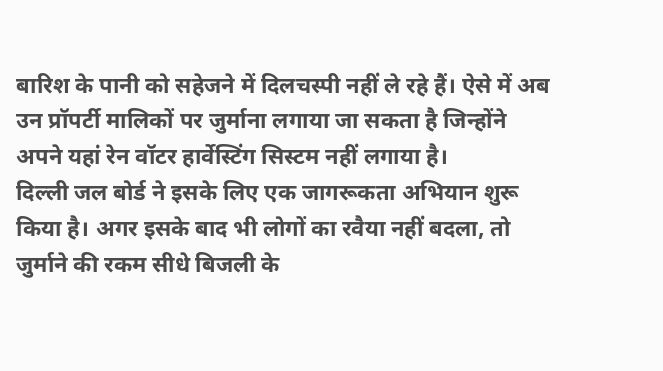बारिश के पानी को सहेजने में दिलचस्पी नहीं ले रहे हैं। ऐसे में अब उन प्रॉपर्टी मालिकों पर जुर्माना लगाया जा सकता है जिन्होंने अपने यहां रेन वॉटर हार्वेस्टिंग सिस्टम नहीं लगाया है।
दिल्ली जल बोर्ड ने इसके लिए एक जागरूकता अभियान शुरू किया है। अगर इसके बाद भी लोगों का रवैया नहीं बदला, तो जुर्माने की रकम सीधे बिजली के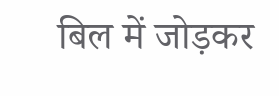बिल में जोड़कर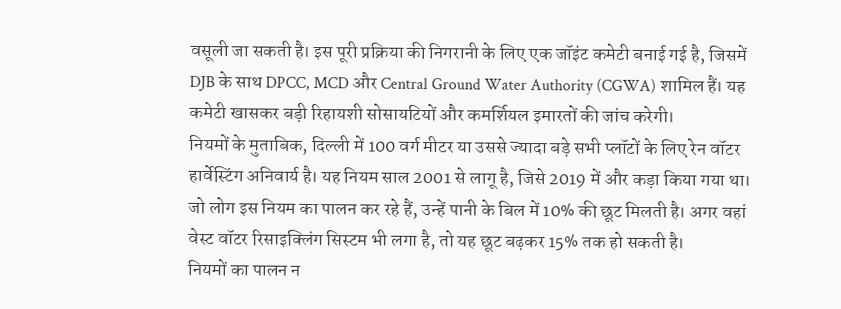वसूली जा सकती है। इस पूरी प्रक्रिया की निगरानी के लिए एक जॉइंट कमेटी बनाई गई है, जिसमें DJB के साथ DPCC, MCD और Central Ground Water Authority (CGWA) शामिल हैं। यह कमेटी खासकर बड़ी रिहायशी सोसायटियों और कमर्शियल इमारतों की जांच करेगी।
नियमों के मुताबिक, दिल्ली में 100 वर्ग मीटर या उससे ज्यादा बड़े सभी प्लॉटों के लिए रेन वॉटर हार्वेस्टिंग अनिवार्य है। यह नियम साल 2001 से लागू है, जिसे 2019 में और कड़ा किया गया था। जो लोग इस नियम का पालन कर रहे हैं, उन्हें पानी के बिल में 10% की छूट मिलती है। अगर वहां वेस्ट वॉटर रिसाइक्लिंग सिस्टम भी लगा है, तो यह छूट बढ़कर 15% तक हो सकती है।
नियमों का पालन न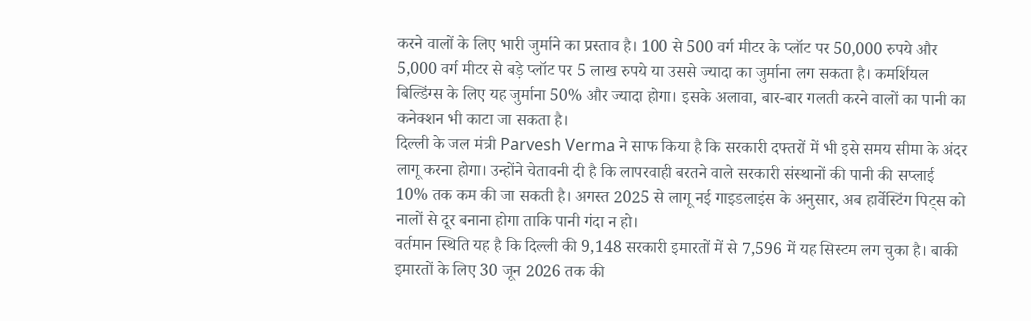करने वालों के लिए भारी जुर्माने का प्रस्ताव है। 100 से 500 वर्ग मीटर के प्लॉट पर 50,000 रुपये और 5,000 वर्ग मीटर से बड़े प्लॉट पर 5 लाख रुपये या उससे ज्यादा का जुर्माना लग सकता है। कमर्शियल बिल्डिंग्स के लिए यह जुर्माना 50% और ज्यादा होगा। इसके अलावा, बार-बार गलती करने वालों का पानी का कनेक्शन भी काटा जा सकता है।
दिल्ली के जल मंत्री Parvesh Verma ने साफ किया है कि सरकारी दफ्तरों में भी इसे समय सीमा के अंदर लागू करना होगा। उन्होंने चेतावनी दी है कि लापरवाही बरतने वाले सरकारी संस्थानों की पानी की सप्लाई 10% तक कम की जा सकती है। अगस्त 2025 से लागू नई गाइडलाइंस के अनुसार, अब हार्वेस्टिंग पिट्स को नालों से दूर बनाना होगा ताकि पानी गंदा न हो।
वर्तमान स्थिति यह है कि दिल्ली की 9,148 सरकारी इमारतों में से 7,596 में यह सिस्टम लग चुका है। बाकी इमारतों के लिए 30 जून 2026 तक की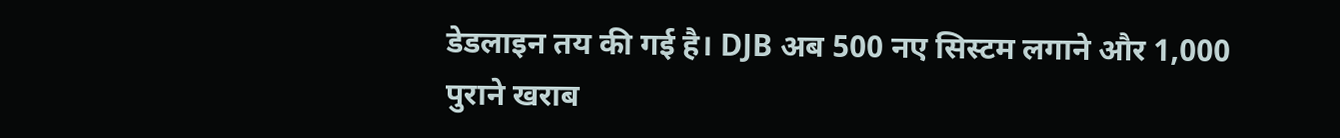डेडलाइन तय की गई है। DJB अब 500 नए सिस्टम लगाने और 1,000 पुराने खराब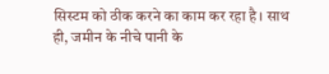सिस्टम को ठीक करने का काम कर रहा है। साथ ही, जमीन के नीचे पानी के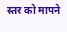स्तर को मापने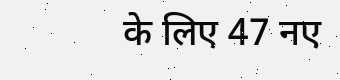के लिए 47 नए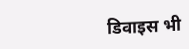डिवाइस भी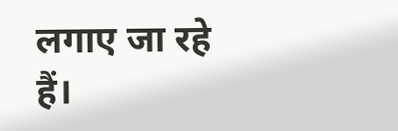लगाए जा रहे हैं।